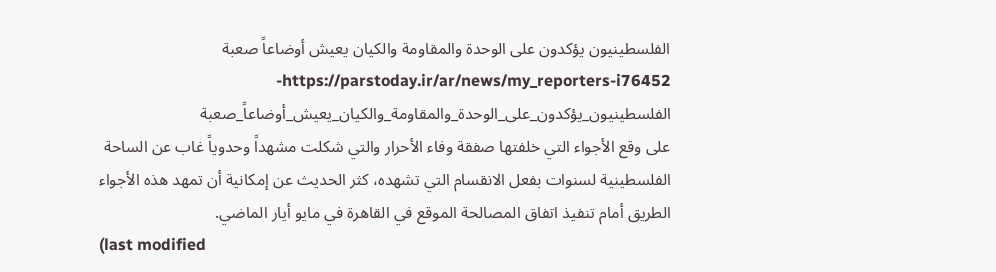الفلسطينيون يؤكدون على الوحدة والمقاومة والكيان يعيش أوضاعاً صعبة
https://parstoday.ir/ar/news/my_reporters-i76452-الفلسطينيون_يؤكدون_على_الوحدة_والمقاومة_والكيان_يعيش_أوضاعاً_صعبة
على وقع الأجواء التي خلفتها صفقة وفاء الأحرار والتي شكلت مشهداً وحدوياً غاب عن الساحة الفلسطينية لسنوات بفعل الانقسام التي تشهده، كثر الحديث عن إمكانية أن تمهد هذه الأجواء الطريق أمام تنفيذ اتفاق المصالحة الموقع في القاهرة في مايو أيار الماضي.
(last modified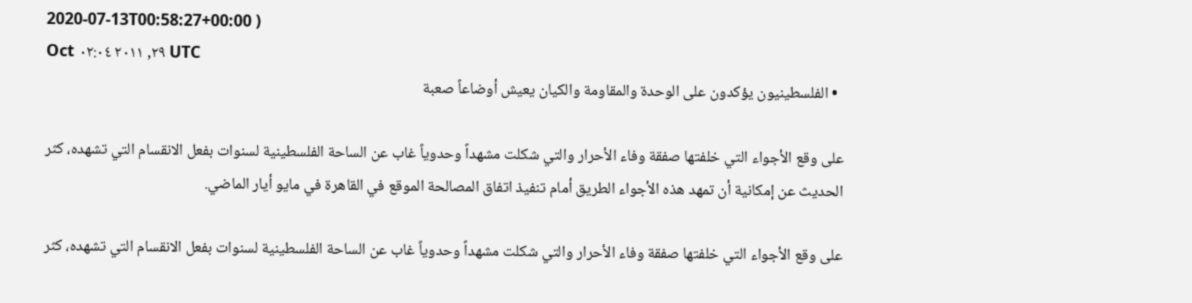2020-07-13T00:58:27+00:00 )
Oct ٢٩, ٢٠١١ ٠٢:٠٤ UTC
  • الفلسطينيون يؤكدون على الوحدة والمقاومة والكيان يعيش أوضاعاً صعبة

على وقع الأجواء التي خلفتها صفقة وفاء الأحرار والتي شكلت مشهداً وحدوياً غاب عن الساحة الفلسطينية لسنوات بفعل الانقسام التي تشهده، كثر الحديث عن إمكانية أن تمهد هذه الأجواء الطريق أمام تنفيذ اتفاق المصالحة الموقع في القاهرة في مايو أيار الماضي.

على وقع الأجواء التي خلفتها صفقة وفاء الأحرار والتي شكلت مشهداً وحدوياً غاب عن الساحة الفلسطينية لسنوات بفعل الانقسام التي تشهده، كثر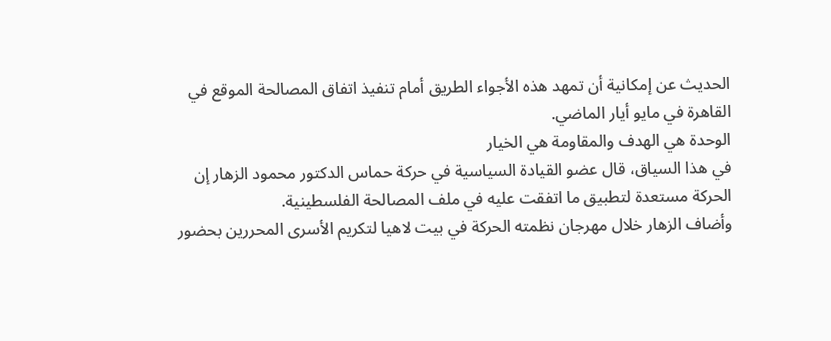الحديث عن إمكانية أن تمهد هذه الأجواء الطريق أمام تنفيذ اتفاق المصالحة الموقع في القاهرة في مايو أيار الماضي.
الوحدة هي الهدف والمقاومة هي الخيار
في هذا السياق، قال عضو القيادة السياسية في حركة حماس الدكتور محمود الزهار إن الحركة مستعدة لتطبيق ما اتفقت عليه في ملف المصالحة الفلسطينية.
وأضاف الزهار خلال مهرجان نظمته الحركة في بيت لاهيا لتكريم الأسرى المحررين بحضور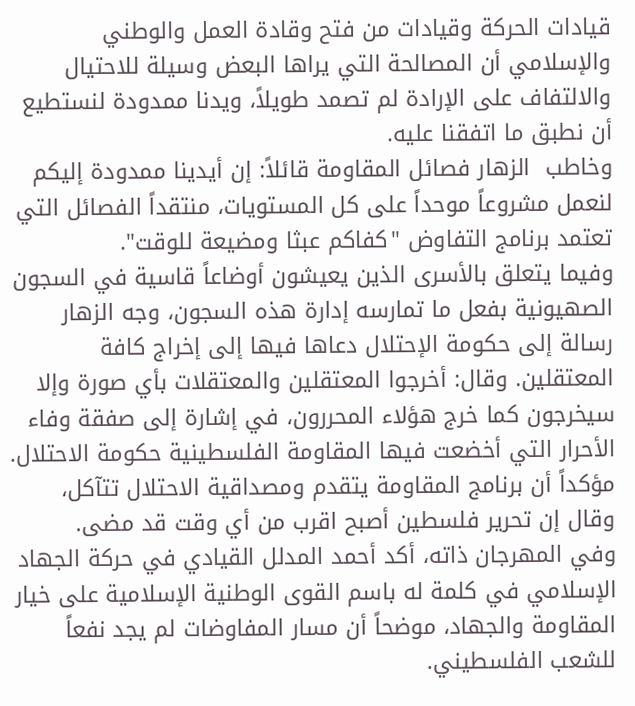قيادات الحركة وقيادات من فتح وقادة العمل والوطني والإسلامي أن المصالحة التي يراها البعض وسيلة للاحتيال والالتفاف على الإرادة لم تصمد طويلاً، ويدنا ممدودة لنستطيع أن نطبق ما اتفقنا عليه.
وخاطب  الزهار فصائل المقاومة قائلاً: إن أيدينا ممدودة إليكم لنعمل مشروعاً موحداً على كل المستويات، منتقداً الفصائل التي تعتمد برنامج التفاوض "كفاكم عبثا ومضيعة للوقت".
وفيما يتعلق بالأسرى الذين يعيشون أوضاعاً قاسية في السجون الصهيونية بفعل ما تمارسه إدارة هذه السجون، وجه الزهار رسالة إلى حكومة الإحتلال دعاها فيها إلى إخراج كافة المعتقلين. وقال: أخرجوا المعتقلين والمعتقلات بأي صورة وإلا سيخرجون كما خرج هؤلاء المحررون، في إشارة إلى صفقة وفاء الأحرار التي أخضعت فيها المقاومة الفلسطينية حكومة الاحتلال. مؤكداً أن برنامج المقاومة يتقدم ومصداقية الاحتلال تتآكل، وقال إن تحرير فلسطين أصبح اقرب من أي وقت قد مضى.
وفي المهرجان ذاته، أكد أحمد المدلل القيادي في حركة الجهاد الإسلامي في كلمة له باسم القوى الوطنية الإسلامية على خيار المقاومة والجهاد، موضحاً أن مسار المفاوضات لم يجد نفعاً للشعب الفلسطيني.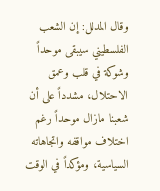وقال المدلل: إن الشعب الفلسطيني سيبقى موحداً وشوكة في قلب وعمق الاحتلال، مشدداً على أن شعبنا مازال موحداً رغم اختلاف مواقفه واتجاهاته السياسية، ومؤكداً في الوقت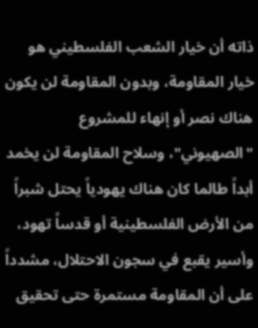ذاته أن خيار الشعب الفلسطيني هو خيار المقاومة، وبدون المقاومة لن يكون هناك نصر أو إنهاء للمشروع "الصهيوني"، وسلاح المقاومة لن يخمد أبداً طالما كان هناك يهودياً يحتل شبراً من الأرض الفلسطينية أو قدساً تهود، وأسير يقبع في سجون الاحتلال، مشدداً على أن المقاومة مستمرة حتى تحقيق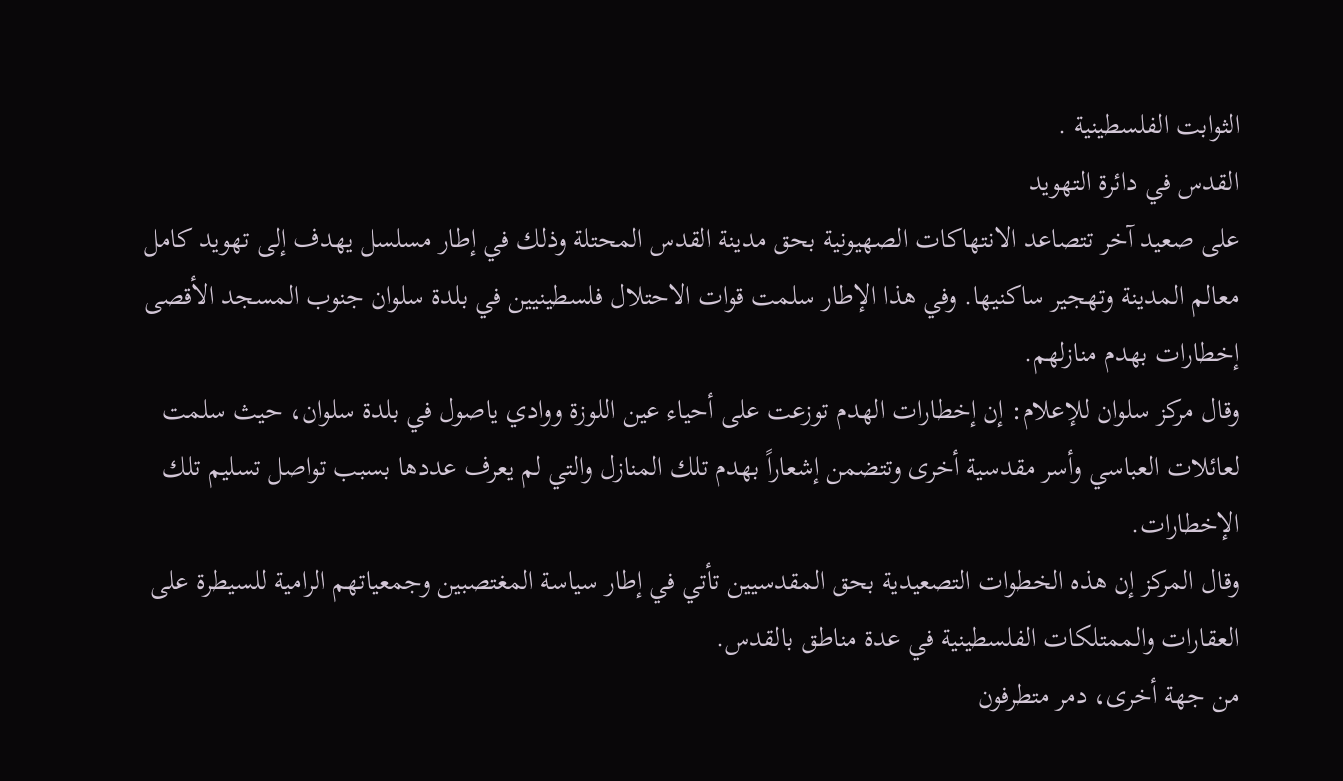الثوابت الفلسطينية .
القدس في دائرة التهويد
على صعيد آخر تتصاعد الانتهاكات الصهيونية بحق مدينة القدس المحتلة وذلك في إطار مسلسل يهدف إلى تهويد كامل معالم المدينة وتهجير ساكنيها. وفي هذا الإطار سلمت قوات الاحتلال فلسطينيين في بلدة سلوان جنوب المسجد الأقصى إخطارات بهدم منازلهم.
وقال مركز سلوان للإعلام: إن إخطارات الهدم توزعت على أحياء عين اللوزة ووادي ياصول في بلدة سلوان، حيث سلمت لعائلات العباسي وأسر مقدسية أخرى وتتضمن إشعاراً بهدم تلك المنازل والتي لم يعرف عددها بسبب تواصل تسليم تلك الإخطارات.
وقال المركز إن هذه الخطوات التصعيدية بحق المقدسيين تأتي في إطار سياسة المغتصبين وجمعياتهم الرامية للسيطرة على العقارات والممتلكات الفلسطينية في عدة مناطق بالقدس.
من جهة أخرى، دمر متطرفون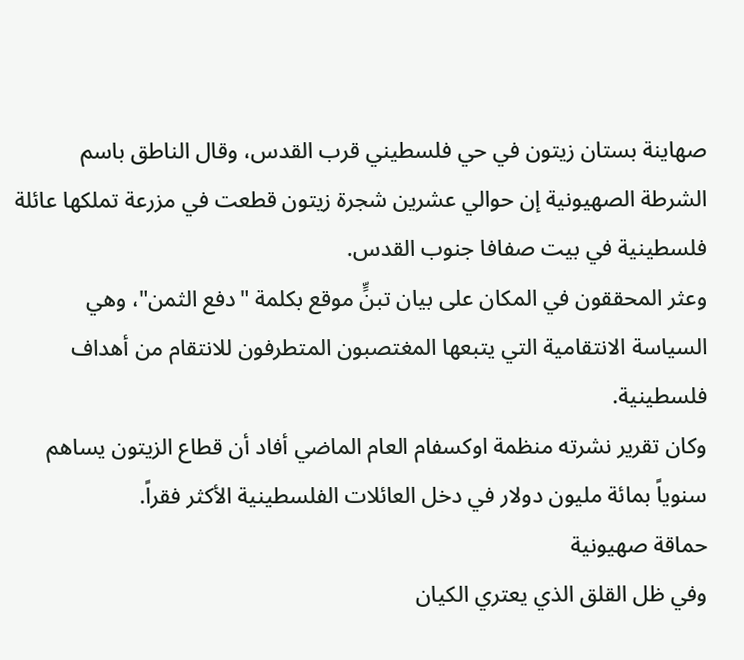صهاينة بستان زيتون في حي فلسطيني قرب القدس، وقال الناطق باسم الشرطة الصهيونية إن حوالي عشرين شجرة زيتون قطعت في مزرعة تملكها عائلة فلسطينية في بيت صفافا جنوب القدس.
وعثر المحققون في المكان على بيان تبنٍّ موقع بكلمة "دفع الثمن"، وهي السياسة الانتقامية التي يتبعها المغتصبون المتطرفون للانتقام من أهداف فلسطينية.
وكان تقرير نشرته منظمة اوكسفام العام الماضي أفاد أن قطاع الزيتون يساهم سنوياً بمائة مليون دولار في دخل العائلات الفلسطينية الأكثر فقراً.
حماقة صهيونية
وفي ظل القلق الذي يعتري الكيان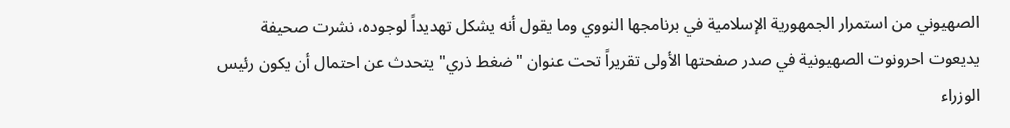الصهيوني من استمرار الجمهورية الإسلامية في برنامجها النووي وما يقول أنه يشكل تهديداً لوجوده، نشرت صحيفة يديعوت احرونوت الصهيونية في صدر صفحتها الأولى تقريراً تحت عنوان "ضغط ذري" يتحدث عن احتمال أن يكون رئيس الوزراء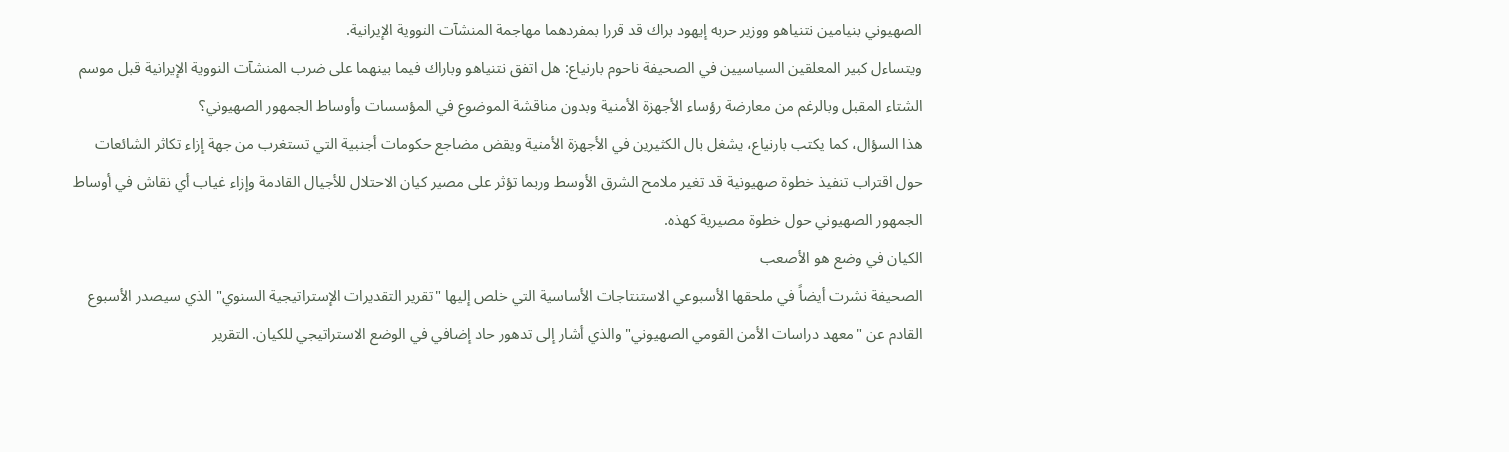الصهيوني بنيامين نتنياهو ووزير حربه إيهود براك قد قررا بمفردهما مهاجمة المنشآت النووية الإيرانية.
ويتساءل كبير المعلقين السياسيين في الصحيفة ناحوم بارنياع: هل اتفق نتنياهو وباراك فيما بينهما على ضرب المنشآت النووية الإيرانية قبل موسم الشتاء المقبل وبالرغم من معارضة رؤساء الأجهزة الأمنية وبدون مناقشة الموضوع في المؤسسات وأوساط الجمهور الصهيوني؟
هذا السؤال، كما يكتب بارنياع، يشغل بال الكثيرين في الأجهزة الأمنية ويقض مضاجع حكومات أجنبية التي تستغرب من جهة إزاء تكاثر الشائعات حول اقتراب تنفيذ خطوة صهيونية قد تغير ملامح الشرق الأوسط وربما تؤثر على مصير كيان الاحتلال للأجيال القادمة وإزاء غياب أي نقاش في أوساط الجمهور الصهيوني حول خطوة مصيرية كهذه.
الكيان في وضع هو الأصعب
الصحيفة نشرت أيضاً في ملحقها الأسبوعي الاستنتاجات الأساسية التي خلص إليها "تقرير التقديرات الإستراتيجية السنوي" الذي سيصدر الأسبوع القادم عن "معهد دراسات الأمن القومي الصهيوني" والذي أشار إلى تدهور حاد إضافي في الوضع الاستراتيجي للكيان. التقرير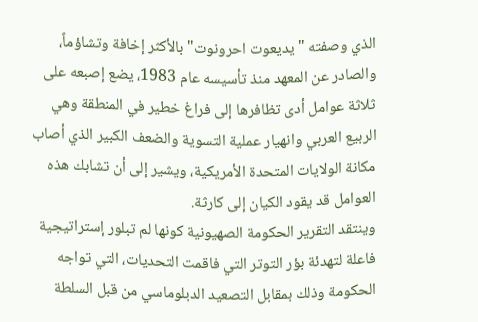الذي وصفته "يديعوت احرونوت" بالأكثر إخافة وتشاؤماً، والصادر عن المعهد منذ تأسيسه عام 1983، يضع إصبعه على ثلاثة عوامل أدى تظافرها إلى فراغ خطير في المنطقة وهي الربيع العربي وانهيار عملية التسوية والضعف الكبير الذي أصاب مكانة الولايات المتحدة الأمريكية، ويشير إلى أن تشابك هذه العوامل قد يقود الكيان إلى كارثة.
وينتقد التقرير الحكومة الصهيونية كونها لم تبلور إستراتيجية فاعلة لتهدئة بؤر التوتر التي فاقمت التحديات، التي تواجه الحكومة وذلك بمقابل التصعيد الدبلوماسي من قبل السلطة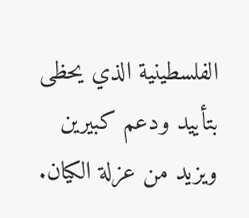الفلسطينية الذي يحظى بتأييد ودعم كبيرين ويزيد من عزلة الكيان.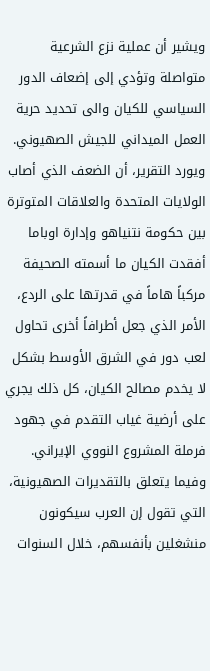ويشير أن عملية نزع الشرعية متواصلة وتؤدي إلى إضعاف الدور السياسي للكيان والى تحديد حرية العمل الميداني للجيش الصهيوني.
ويورد التقرير، أن الضعف الذي أصاب الولايات المتحدة والعلاقات المتوترة بين حكومة نتنياهو وإدارة اوباما أفقدت الكيان ما أسمته الصحيفة مركباً هاماً في قدرتها على الردع، الأمر الذي جعل أطرافاً أخرى تحاول لعب دور في الشرق الأوسط بشكل لا يخدم مصالح الكيان، كل ذلك يجري على أرضية غياب التقدم في جهود فرملة المشروع النووي الإيراني.
وفيما يتعلق بالتقديرات الصهيونية، التي تقول إن العرب سيكونون منشغلين بأنفسهم، خلال السنوات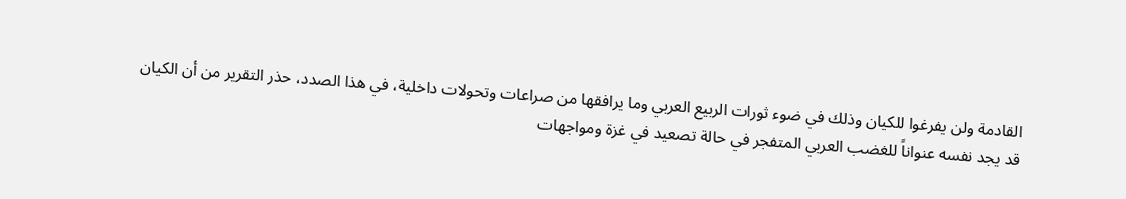القادمة ولن يفرغوا للكيان وذلك في ضوء ثورات الربيع العربي وما يرافقها من صراعات وتحولات داخلية، في هذا الصدد، حذر التقرير من أن الكيان قد يجد نفسه عنواناً للغضب العربي المتفجر في حالة تصعيد في غزة ومواجهات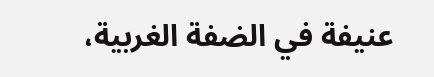عنيفة في الضفة الغربية،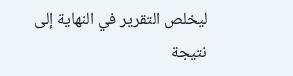ليخلص التقرير في النهاية إلى نتيجة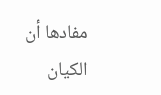مفادها أن الكيان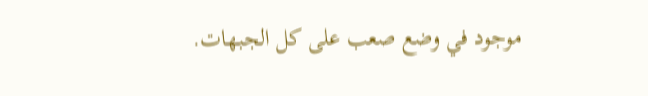موجود في وضع صعب على كل الجبهات.